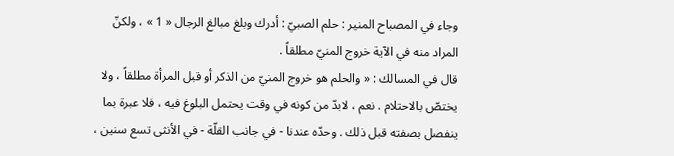وجاء في المصباح المنير : حلم الصبيّ : أدرك وبلغ مبالغ الرجال « 1 » ، ولكنّ المراد منه في الآية خروج المنيّ مطلقاً .
قال في المسالك : « والحلم هو خروج المنيّ من الذكر أو قبل المرأة مطلقاً ، ولا يختصّ بالاحتلام . نعم ، لابدّ من كونه في وقت يحتمل البلوغ فيه ، فلا عبرة بما ينفصل بصفته قبل ذلك . وحدّه عندنا - في جانب القلّة - في الأنثى تسع سنين ،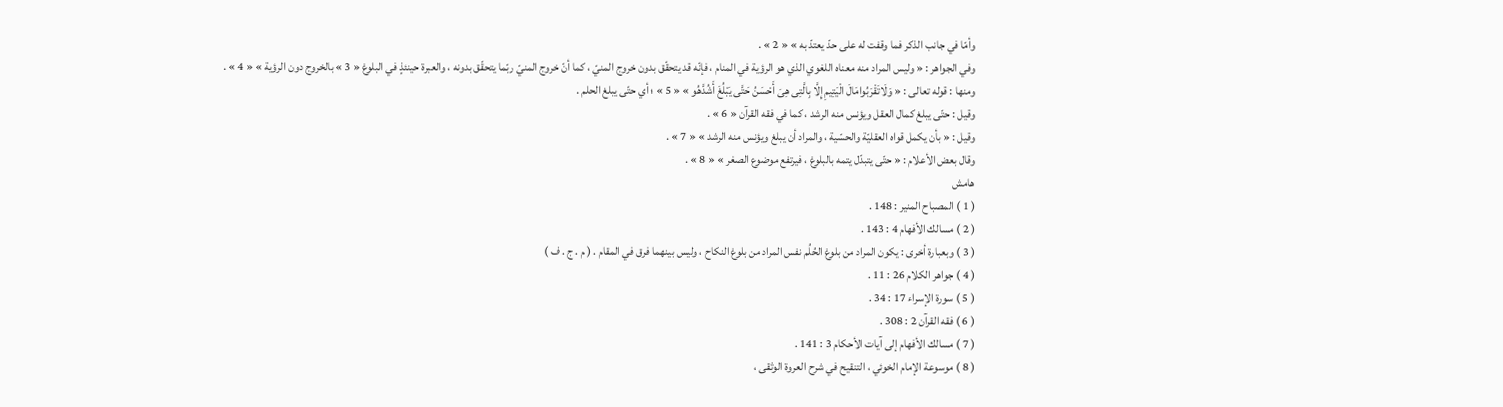وأمّا في جانب الذكر فما وقفت له على حدّ يعتدّ به » « 2 » .
وفي الجواهر : « وليس المراد منه معناه اللغوي الذي هو الرؤية في المنام ، فإنّه قد يتحقّق بدون خروج المنيّ ، كما أنّ خروج المنيّ ربّما يتحقّق بدونه ، والعبرة حينئذٍ في البلوغ « 3 » بالخروج دون الرؤية » « 4 » .
ومنها : قوله تعالى : « وَلَاتَقْرَبُوامَالَ الْيَتِيمِ إِلَّا بِالَّتِى هِىَ أَحْسَنُ حَتَّى يَبْلُغَ أَشُدَّهُو » « 5 » ؛ أي حتّى يبلغ الحلم .
وقيل : حتّى يبلغ كمال العقل ويؤنس منه الرشد ، كما في فقه القرآن « 6 » .
وقيل : « بأن يكمل قواه العقليّة والحسّية ، والمراد أن يبلغ ويؤنس منه الرشد » « 7 » .
وقال بعض الأعلام : « حتّى يتبدّل يتمه بالبلوغ ، فيرتفع موضوع الصغر » « 8 » .
هامش
( 1 ) المصباح المنير : 148 .
( 2 ) مسالك الأفهام 4 : 143 .
( 3 ) وبعبارة أخرى : يكون المراد من بلوغ الحُلُم نفس المراد من بلوغ النكاح ، وليس بينهما فرق في المقام . ( م . ج . ف )
( 4 ) جواهر الكلام 26 : 11 .
( 5 ) سورة الإسراء 17 : 34 .
( 6 ) فقه القرآن 2 : 308 .
( 7 ) مسالك الأفهام إلى آيات الأحكام 3 : 141 .
( 8 ) موسوعة الإمام الخوئي ، التنقيح في شرح العروة الوثقى ،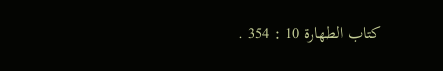كتاب الطهارة 10 : 354 .